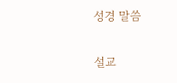성경 말씀

설교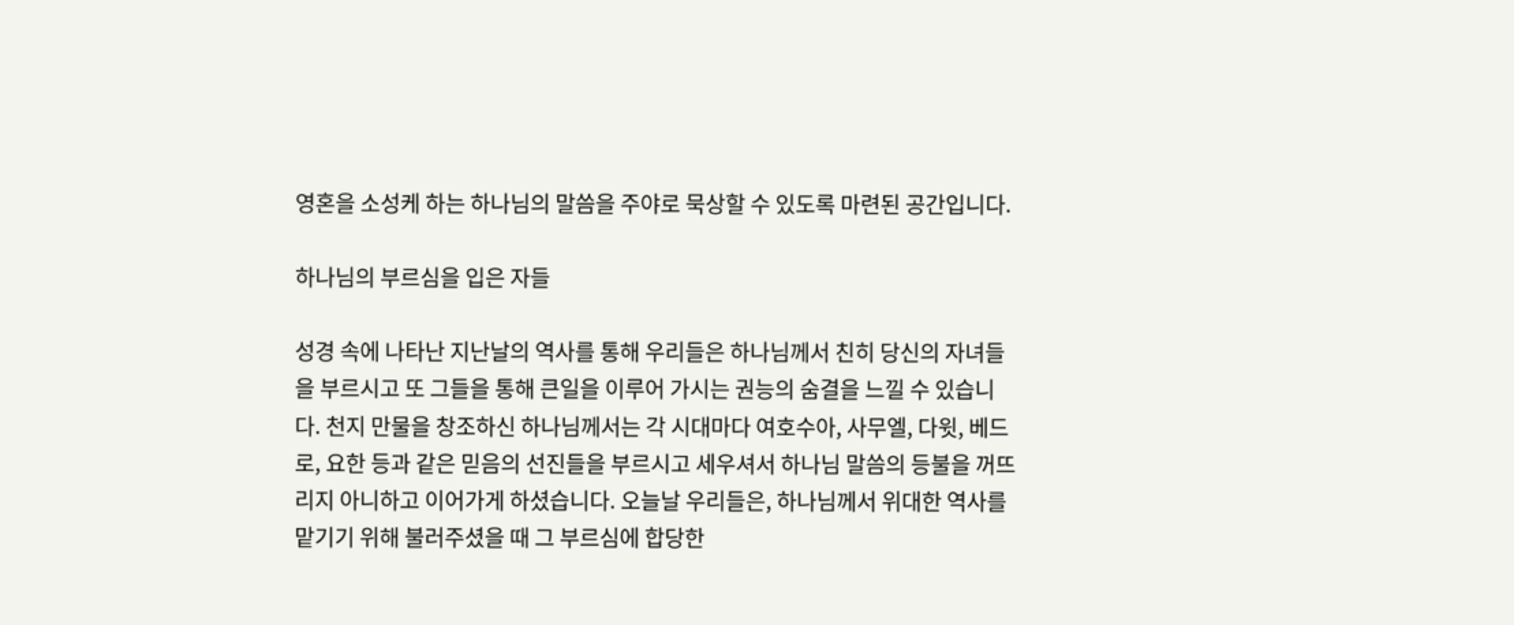영혼을 소성케 하는 하나님의 말씀을 주야로 묵상할 수 있도록 마련된 공간입니다.

하나님의 부르심을 입은 자들

성경 속에 나타난 지난날의 역사를 통해 우리들은 하나님께서 친히 당신의 자녀들을 부르시고 또 그들을 통해 큰일을 이루어 가시는 권능의 숨결을 느낄 수 있습니다. 천지 만물을 창조하신 하나님께서는 각 시대마다 여호수아, 사무엘, 다윗, 베드로, 요한 등과 같은 믿음의 선진들을 부르시고 세우셔서 하나님 말씀의 등불을 꺼뜨리지 아니하고 이어가게 하셨습니다. 오늘날 우리들은, 하나님께서 위대한 역사를 맡기기 위해 불러주셨을 때 그 부르심에 합당한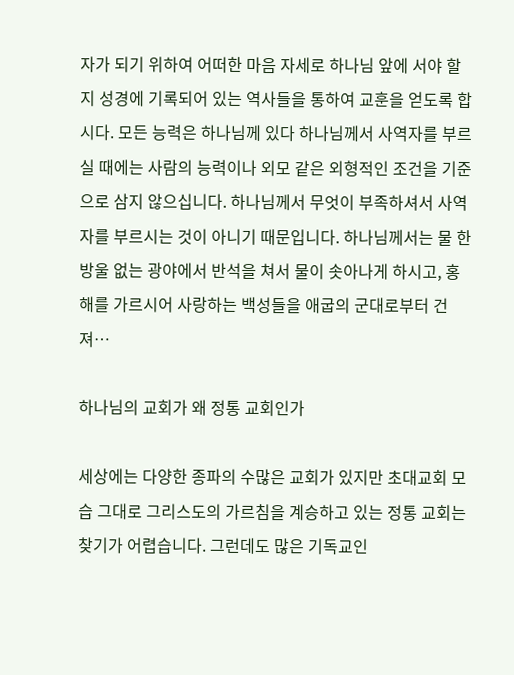자가 되기 위하여 어떠한 마음 자세로 하나님 앞에 서야 할지 성경에 기록되어 있는 역사들을 통하여 교훈을 얻도록 합시다. 모든 능력은 하나님께 있다 하나님께서 사역자를 부르실 때에는 사람의 능력이나 외모 같은 외형적인 조건을 기준으로 삼지 않으십니다. 하나님께서 무엇이 부족하셔서 사역자를 부르시는 것이 아니기 때문입니다. 하나님께서는 물 한 방울 없는 광야에서 반석을 쳐서 물이 솟아나게 하시고, 홍해를 가르시어 사랑하는 백성들을 애굽의 군대로부터 건져…

하나님의 교회가 왜 정통 교회인가

세상에는 다양한 종파의 수많은 교회가 있지만 초대교회 모습 그대로 그리스도의 가르침을 계승하고 있는 정통 교회는 찾기가 어렵습니다. 그런데도 많은 기독교인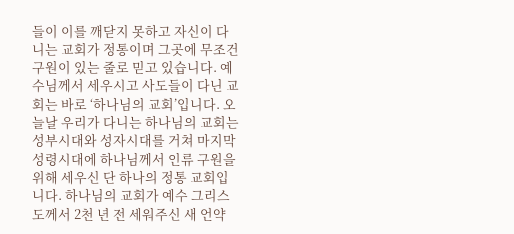들이 이를 깨닫지 못하고 자신이 다니는 교회가 정통이며 그곳에 무조건 구원이 있는 줄로 믿고 있습니다. 예수님께서 세우시고 사도들이 다닌 교회는 바로 ‘하나님의 교회’입니다. 오늘날 우리가 다니는 하나님의 교회는 성부시대와 성자시대를 거쳐 마지막 성령시대에 하나님께서 인류 구원을 위해 세우신 단 하나의 정통 교회입니다. 하나님의 교회가 예수 그리스도께서 2천 년 전 세워주신 새 언약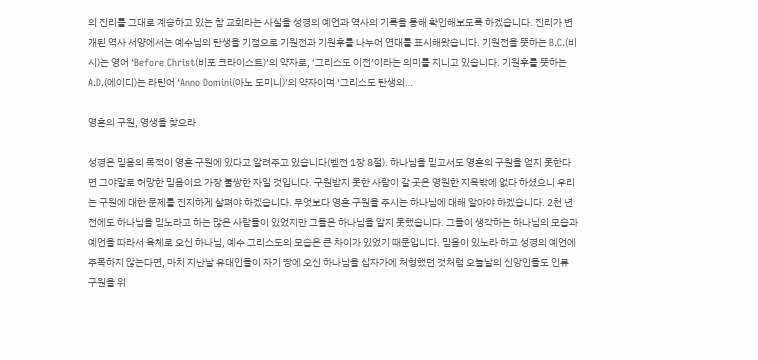의 진리를 그대로 계승하고 있는 참 교회라는 사실을 성경의 예언과 역사의 기록을 통해 확인해보도록 하겠습니다. 진리가 변개된 역사 서양에서는 예수님의 탄생을 기점으로 기원전과 기원후를 나누어 연대를 표시해왔습니다. 기원전을 뜻하는 B.C.(비시)는 영어 ‘Before Christ(비포 크라이스트)’의 약자로, ‘그리스도 이전’이라는 의미를 지니고 있습니다. 기원후를 뜻하는 A.D.(에이디)는 라틴어 ‘Anno Domini(아노 도미니)’의 약자이며 ‘그리스도 탄생의…

영혼의 구원, 영생을 찾으라

성경은 믿음의 목적이 영혼 구원에 있다고 알려주고 있습니다(벧전 1장 8절). 하나님을 믿고서도 영혼의 구원을 얻지 못한다면 그야말로 허망한 믿음이요 가장 불쌍한 자일 것입니다. 구원받지 못한 사람이 갈 곳은 영원한 지옥밖에 없다 하셨으니 우리는 구원에 대한 문제를 진지하게 살펴야 하겠습니다. 무엇보다 영혼 구원을 주시는 하나님에 대해 알아야 하겠습니다. 2천 년 전에도 하나님을 믿노라고 하는 많은 사람들이 있었지만 그들은 하나님을 알지 못했습니다. 그들이 생각하는 하나님의 모습과 예언을 따라서 육체로 오신 하나님, 예수 그리스도의 모습은 큰 차이가 있었기 때문입니다. 믿음이 있노라 하고 성경의 예언에 주목하지 않는다면, 마치 지난날 유대인들이 자기 땅에 오신 하나님을 십자가에 처형했던 것처럼 오늘날의 신앙인들도 인류 구원을 위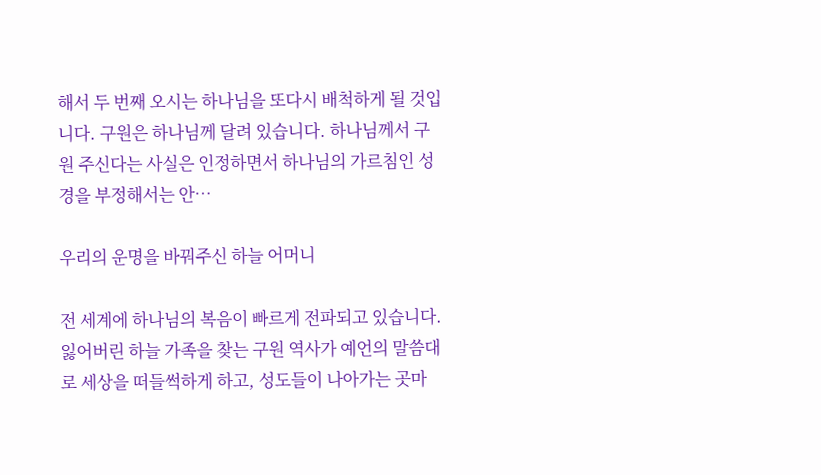해서 두 번째 오시는 하나님을 또다시 배척하게 될 것입니다. 구원은 하나님께 달려 있습니다. 하나님께서 구원 주신다는 사실은 인정하면서 하나님의 가르침인 성경을 부정해서는 안…

우리의 운명을 바꿔주신 하늘 어머니

전 세계에 하나님의 복음이 빠르게 전파되고 있습니다. 잃어버린 하늘 가족을 찾는 구원 역사가 예언의 말씀대로 세상을 떠들썩하게 하고, 성도들이 나아가는 곳마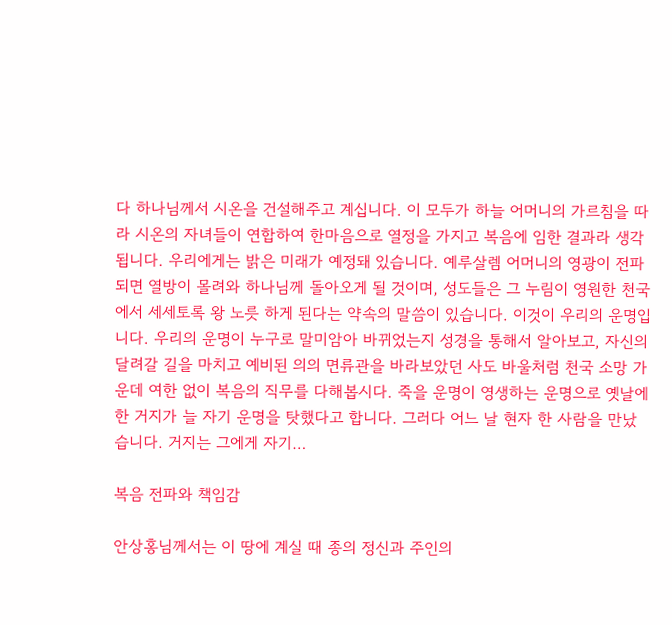다 하나님께서 시온을 건설해주고 계십니다. 이 모두가 하늘 어머니의 가르침을 따라 시온의 자녀들이 연합하여 한마음으로 열정을 가지고 복음에 임한 결과라 생각됩니다. 우리에게는 밝은 미래가 예정돼 있습니다. 예루살렘 어머니의 영광이 전파되면 열방이 몰려와 하나님께 돌아오게 될 것이며, 성도들은 그 누림이 영원한 천국에서 세세토록 왕 노릇 하게 된다는 약속의 말씀이 있습니다. 이것이 우리의 운명입니다. 우리의 운명이 누구로 말미암아 바뀌었는지 성경을 통해서 알아보고, 자신의 달려갈 길을 마치고 예비된 의의 면류관을 바라보았던 사도 바울처럼 천국 소망 가운데 여한 없이 복음의 직무를 다해봅시다. 죽을 운명이 영생하는 운명으로 옛날에 한 거지가 늘 자기 운명을 탓했다고 합니다. 그러다 어느 날 현자 한 사람을 만났습니다. 거지는 그에게 자기…

복음 전파와 책임감

안상홍님께서는 이 땅에 계실 때 종의 정신과 주인의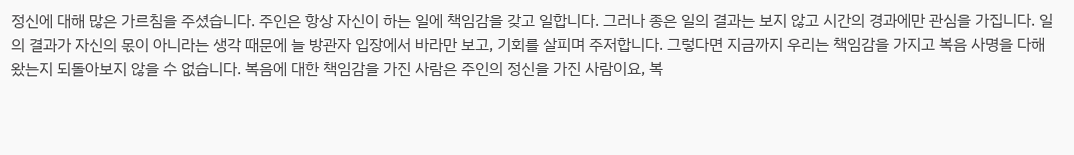정신에 대해 많은 가르침을 주셨습니다. 주인은 항상 자신이 하는 일에 책임감을 갖고 일합니다. 그러나 종은 일의 결과는 보지 않고 시간의 경과에만 관심을 가집니다. 일의 결과가 자신의 몫이 아니라는 생각 때문에 늘 방관자 입장에서 바라만 보고, 기회를 살피며 주저합니다. 그렇다면 지금까지 우리는 책임감을 가지고 복음 사명을 다해왔는지 되돌아보지 않을 수 없습니다. 복음에 대한 책임감을 가진 사람은 주인의 정신을 가진 사람이요, 복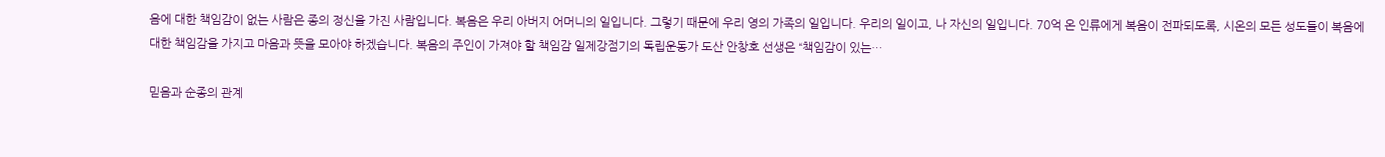음에 대한 책임감이 없는 사람은 종의 정신을 가진 사람입니다. 복음은 우리 아버지 어머니의 일입니다. 그렇기 때문에 우리 영의 가족의 일입니다. 우리의 일이고, 나 자신의 일입니다. 70억 온 인류에게 복음이 전파되도록, 시온의 모든 성도들이 복음에 대한 책임감을 가지고 마음과 뜻을 모아야 하겠습니다. 복음의 주인이 가져야 할 책임감 일제강점기의 독립운동가 도산 안창호 선생은 “책임감이 있는…

믿음과 순종의 관계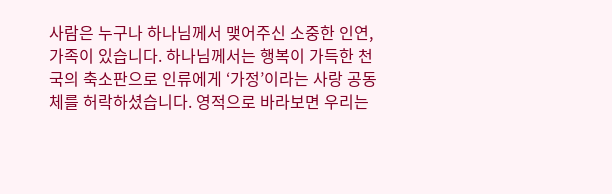사람은 누구나 하나님께서 맺어주신 소중한 인연, 가족이 있습니다. 하나님께서는 행복이 가득한 천국의 축소판으로 인류에게 ‘가정’이라는 사랑 공동체를 허락하셨습니다. 영적으로 바라보면 우리는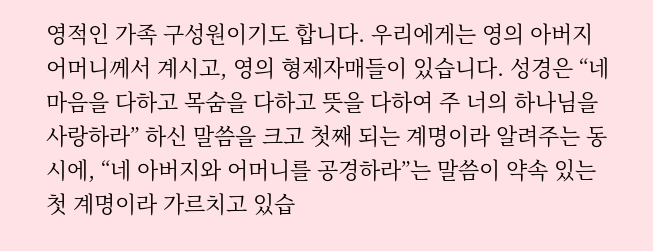영적인 가족 구성원이기도 합니다. 우리에게는 영의 아버지 어머니께서 계시고, 영의 형제자매들이 있습니다. 성경은 “네 마음을 다하고 목숨을 다하고 뜻을 다하여 주 너의 하나님을 사랑하라” 하신 말씀을 크고 첫째 되는 계명이라 알려주는 동시에, “네 아버지와 어머니를 공경하라”는 말씀이 약속 있는 첫 계명이라 가르치고 있습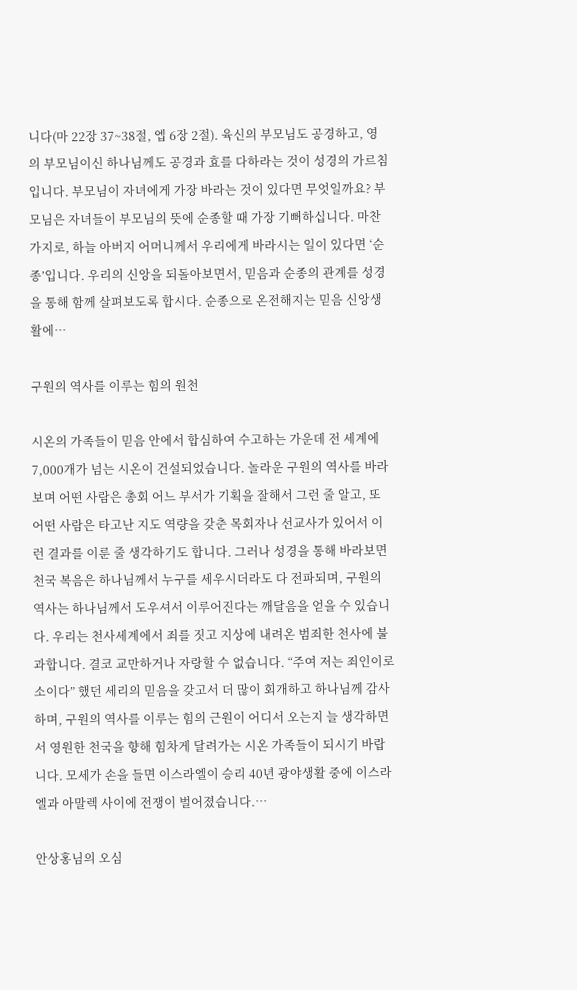니다(마 22장 37~38절, 엡 6장 2절). 육신의 부모님도 공경하고, 영의 부모님이신 하나님께도 공경과 효를 다하라는 것이 성경의 가르침입니다. 부모님이 자녀에게 가장 바라는 것이 있다면 무엇일까요? 부모님은 자녀들이 부모님의 뜻에 순종할 때 가장 기뻐하십니다. 마찬가지로, 하늘 아버지 어머니께서 우리에게 바라시는 일이 있다면 ‘순종’입니다. 우리의 신앙을 되돌아보면서, 믿음과 순종의 관계를 성경을 통해 함께 살펴보도록 합시다. 순종으로 온전해지는 믿음 신앙생활에…

구원의 역사를 이루는 힘의 원천

시온의 가족들이 믿음 안에서 합심하여 수고하는 가운데 전 세계에 7,000개가 넘는 시온이 건설되었습니다. 놀라운 구원의 역사를 바라보며 어떤 사람은 총회 어느 부서가 기획을 잘해서 그런 줄 알고, 또 어떤 사람은 타고난 지도 역량을 갖춘 목회자나 선교사가 있어서 이런 결과를 이룬 줄 생각하기도 합니다. 그러나 성경을 통해 바라보면 천국 복음은 하나님께서 누구를 세우시더라도 다 전파되며, 구원의 역사는 하나님께서 도우셔서 이루어진다는 깨달음을 얻을 수 있습니다. 우리는 천사세계에서 죄를 짓고 지상에 내려온 범죄한 천사에 불과합니다. 결코 교만하거나 자랑할 수 없습니다. “주여 저는 죄인이로소이다” 했던 세리의 믿음을 갖고서 더 많이 회개하고 하나님께 감사하며, 구원의 역사를 이루는 힘의 근원이 어디서 오는지 늘 생각하면서 영원한 천국을 향해 힘차게 달려가는 시온 가족들이 되시기 바랍니다. 모세가 손을 들면 이스라엘이 승리 40년 광야생활 중에 이스라엘과 아말렉 사이에 전쟁이 벌어졌습니다.…

안상홍님의 오심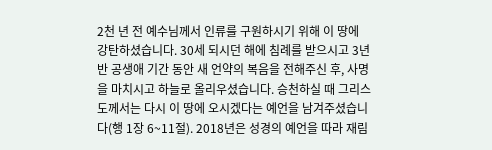2천 년 전 예수님께서 인류를 구원하시기 위해 이 땅에 강탄하셨습니다. 30세 되시던 해에 침례를 받으시고 3년 반 공생애 기간 동안 새 언약의 복음을 전해주신 후, 사명을 마치시고 하늘로 올리우셨습니다. 승천하실 때 그리스도께서는 다시 이 땅에 오시겠다는 예언을 남겨주셨습니다(행 1장 6~11절). 2018년은 성경의 예언을 따라 재림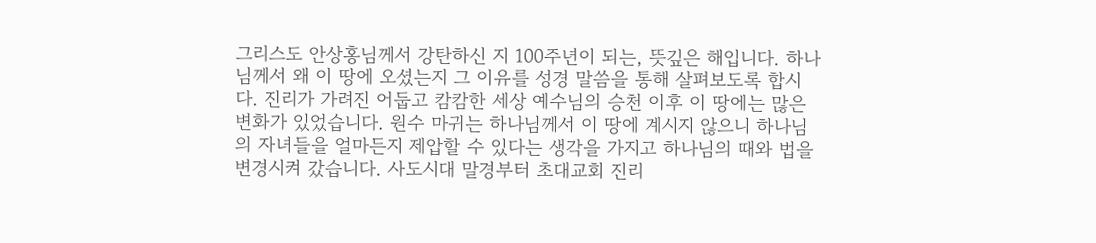그리스도 안상홍님께서 강탄하신 지 100주년이 되는, 뜻깊은 해입니다. 하나님께서 왜 이 땅에 오셨는지 그 이유를 성경 말씀을 통해 살펴보도록 합시다. 진리가 가려진 어둡고 캄캄한 세상 예수님의 승천 이후 이 땅에는 많은 변화가 있었습니다. 원수 마귀는 하나님께서 이 땅에 계시지 않으니 하나님의 자녀들을 얼마든지 제압할 수 있다는 생각을 가지고 하나님의 때와 법을 변경시켜 갔습니다. 사도시대 말경부터 초대교회 진리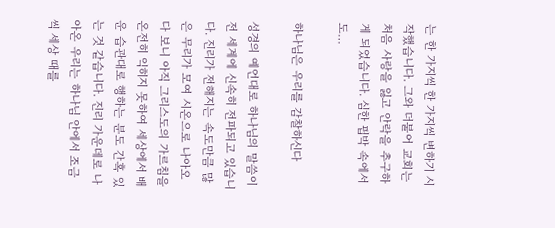는 한 가지씩 한 가지씩 변하기 시작했습니다. 그와 더불어 교회는 처음 사랑을 잃고 안락을 추구하게 되었습니다. 심한 핍박 속에서도…

하나님은 우리를 감찰하신다

성경의 예언대로 하나님의 말씀이 전 세계에 신속히 전파되고 있습니다. 진리가 전해지는 속도만큼 많은 무리가 모여 시온으로 나아오다 보니 아직 그리스도의 가르침을 온전히 익히지 못하여 세상에서 배운 습관대로 행하는 분도 간혹 있는 것 같습니다. 진리 가운데로 나아온 우리는 하나님 안에서 조금씩 세상 때를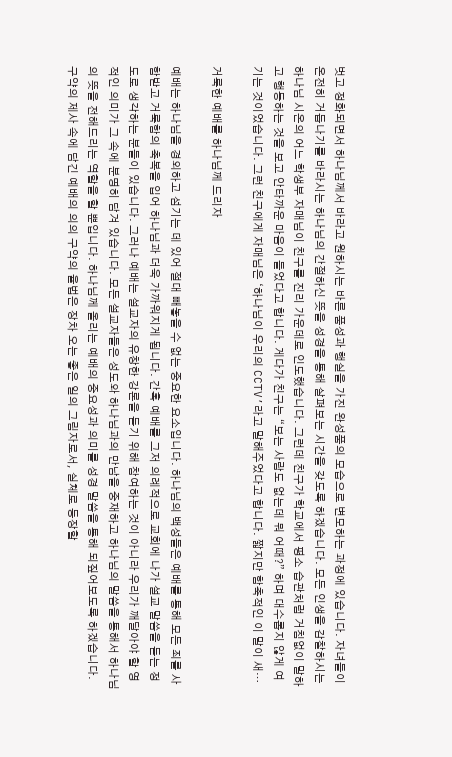벗고 정화되면서 하나님께서 바라고 원하시는 바른 품성과 행실을 가진 완성품의 모습으로 변모하는 과정에 있습니다. 자녀들이 온전히 거듭나기를 바라시는 하나님의 간절하신 뜻을 성경을 통해 살펴보는 시간을 갖도록 하겠습니다. 모든 인생을 감찰하시는 하나님 시온의 어느 학생부 자매님이 친구를 진리 가운데로 인도했습니다. 그런데 친구가 학교에서 평소 습관처럼 거침없이 말하고 행동하는 것을 보고 안타까운 마음이 들었다고 합니다. 게다가 친구는 “보는 사람도 없는데 뭐 어때?” 하며 대수롭지 않게 여기는 것이었습니다. 그런 친구에게 자매님은 ‘하나님이 우리의 CCTV’라고 말해주었다고 합니다. 짧지만 함축적인 이 말이 새…

거룩한 예배를 하나님께 드리자

예배는 하나님을 경외하고 섬기는 데 있어 절대 빼놓을 수 없는 중요한 요소입니다. 하나님의 백성들은 예배를 통해 모든 죄를 사함받고 거룩함의 축복을 입어 하나님과 더욱 가까워지게 됩니다. 간혹 예배를 그저 의례적으로 교회에 나가 설교 말씀을 듣는 정도로 생각하는 분들이 있습니다. 그러나 예배는 설교자의 유창한 강론을 듣기 위해 참여하는 것이 아니라 우리가 깨달아야 할 영적인 의미가 그 속에 분명히 담겨 있습니다. 모든 설교자들은 성도와 하나님과의 만남을 중재하고 하나님의 말씀을 통해서 하나님의 뜻을 전해드리는 역할을 할 뿐입니다. 하나님께 올리는 예배의 중요성과 의미를 성경 말씀을 통해 되짚어보도록 하겠습니다. 구약의 제사 속에 담긴 예배의 의의 구약의 율법은 장차 오는 좋은 일의 그림자로서, 실체로 등장할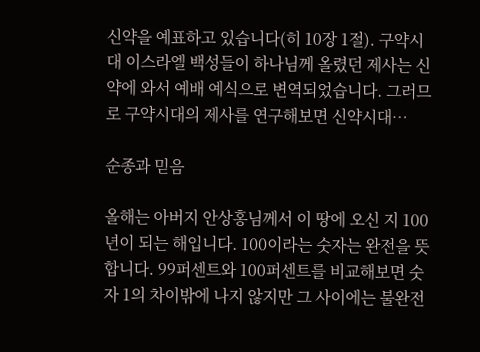신약을 예표하고 있습니다(히 10장 1절). 구약시대 이스라엘 백성들이 하나님께 올렸던 제사는 신약에 와서 예배 예식으로 변역되었습니다. 그러므로 구약시대의 제사를 연구해보면 신약시대…

순종과 믿음

올해는 아버지 안상홍님께서 이 땅에 오신 지 100년이 되는 해입니다. 100이라는 숫자는 완전을 뜻합니다. 99퍼센트와 100퍼센트를 비교해보면 숫자 1의 차이밖에 나지 않지만 그 사이에는 불완전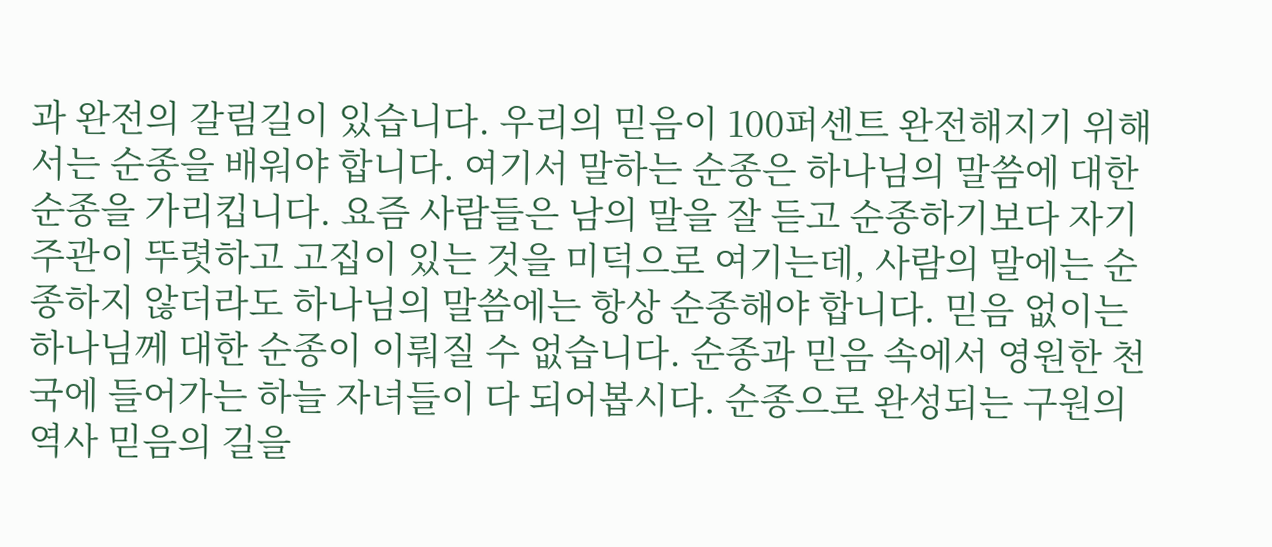과 완전의 갈림길이 있습니다. 우리의 믿음이 100퍼센트 완전해지기 위해서는 순종을 배워야 합니다. 여기서 말하는 순종은 하나님의 말씀에 대한 순종을 가리킵니다. 요즘 사람들은 남의 말을 잘 듣고 순종하기보다 자기 주관이 뚜렷하고 고집이 있는 것을 미덕으로 여기는데, 사람의 말에는 순종하지 않더라도 하나님의 말씀에는 항상 순종해야 합니다. 믿음 없이는 하나님께 대한 순종이 이뤄질 수 없습니다. 순종과 믿음 속에서 영원한 천국에 들어가는 하늘 자녀들이 다 되어봅시다. 순종으로 완성되는 구원의 역사 믿음의 길을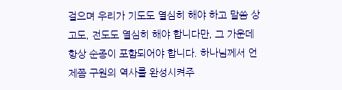걸으며 우리가 기도도 열심히 해야 하고 말씀 상고도, 전도도 열심히 해야 합니다만, 그 가운데 항상 순종이 포함되어야 합니다. 하나님께서 언제쯤 구원의 역사를 완성시켜주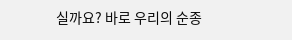실까요? 바로 우리의 순종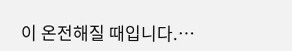이 온전해질 때입니다.…